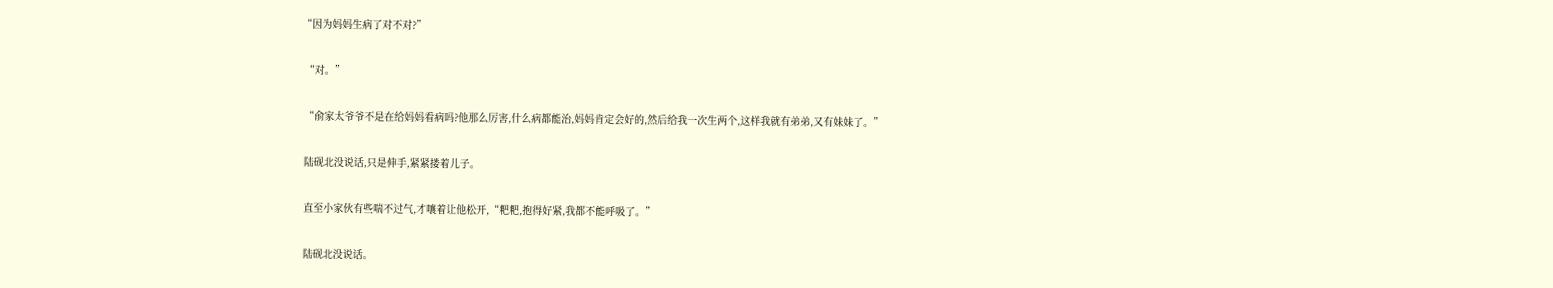“因为妈妈生病了对不对?”

 “对。”

 “俞家太爷爷不是在给妈妈看病吗?他那么厉害,什么病都能治,妈妈肯定会好的,然后给我一次生两个,这样我就有弟弟,又有妹妹了。”

 陆砚北没说话,只是伸手,紧紧搂着儿子。

 直至小家伙有些喘不过气,才嚷着让他松开,“粑粑,抱得好紧,我都不能呼吸了。”

 陆砚北没说话。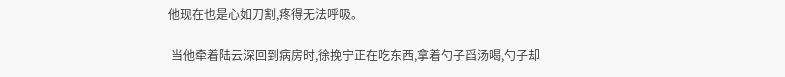他现在也是心如刀割,疼得无法呼吸。

 当他牵着陆云深回到病房时,徐挽宁正在吃东西,拿着勺子舀汤喝,勺子却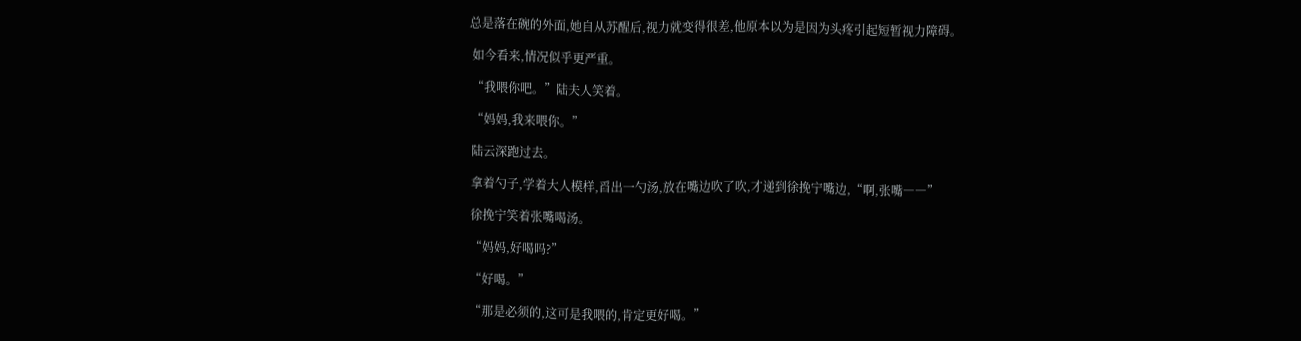总是落在碗的外面,她自从苏醒后,视力就变得很差,他原本以为是因为头疼引起短暂视力障碍。

 如今看来,情况似乎更严重。

 “我喂你吧。”陆夫人笑着。

 “妈妈,我来喂你。”

 陆云深跑过去。

 拿着勺子,学着大人模样,舀出一勺汤,放在嘴边吹了吹,才递到徐挽宁嘴边,“啊,张嘴――”

 徐挽宁笑着张嘴喝汤。

 “妈妈,好喝吗?”

 “好喝。”

 “那是必须的,这可是我喂的,肯定更好喝。”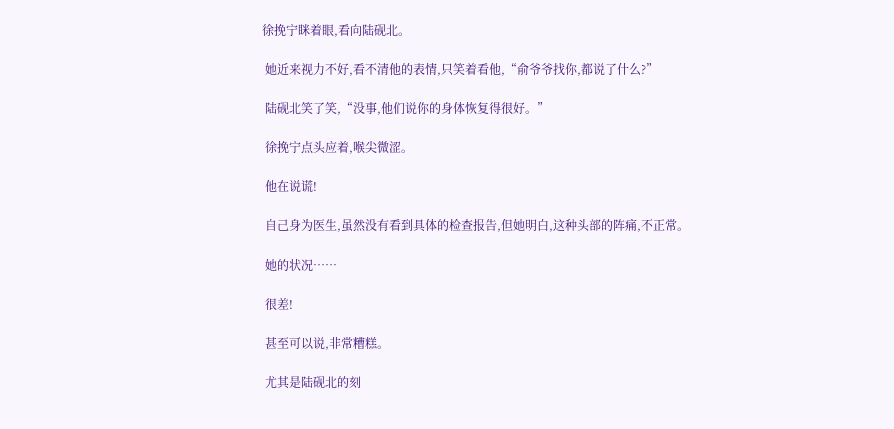徐挽宁眯着眼,看向陆砚北。

 她近来视力不好,看不清他的表情,只笑着看他,“俞爷爷找你,都说了什么?”

 陆砚北笑了笑,“没事,他们说你的身体恢复得很好。”

 徐挽宁点头应着,喉尖微涩。

 他在说谎!

 自己身为医生,虽然没有看到具体的检查报告,但她明白,这种头部的阵痛,不正常。

 她的状况……

 很差!

 甚至可以说,非常糟糕。

 尤其是陆砚北的刻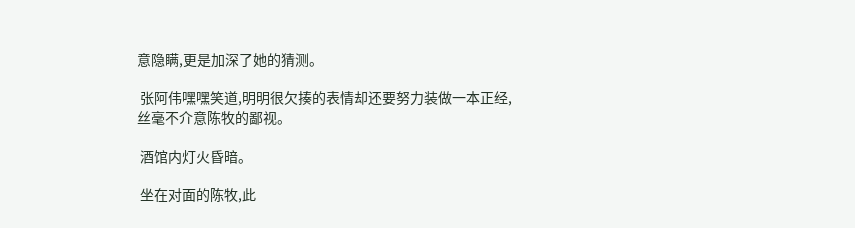意隐瞒,更是加深了她的猜测。

 张阿伟嘿嘿笑道,明明很欠揍的表情却还要努力装做一本正经,丝毫不介意陈牧的鄙视。

 酒馆内灯火昏暗。

 坐在对面的陈牧,此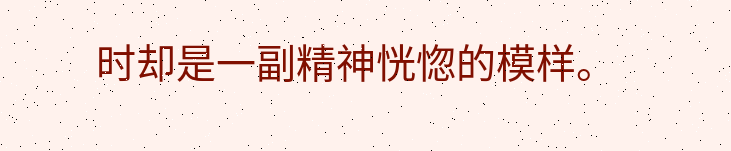时却是一副精神恍惚的模样。